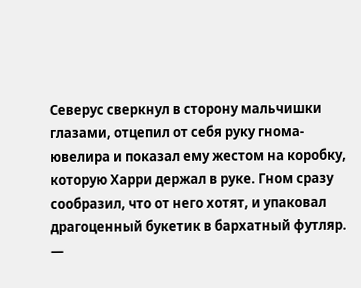Северус сверкнул в сторону мальчишки глазами, отцепил от себя руку гнома-ювелира и показал ему жестом на коробку, которую Харри держал в руке. Гном сразу сообразил, что от него хотят, и упаковал драгоценный букетик в бархатный футляр.
—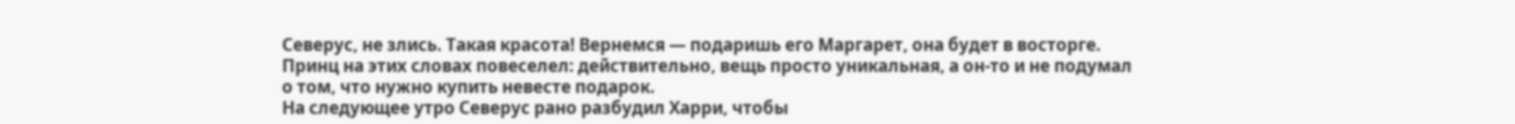Северус, не злись. Такая красота! Вернемся — подаришь его Маргарет, она будет в восторге.
Принц на этих словах повеселел: действительно, вещь просто уникальная, а он-то и не подумал о том, что нужно купить невесте подарок.
На следующее утро Северус рано разбудил Харри, чтобы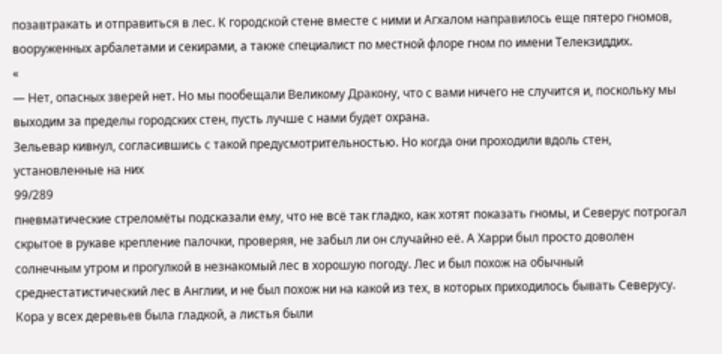позавтракать и отправиться в лес. К городской стене вместе с ними и Агхалом направилось еще пятеро гномов, вооруженных арбалетами и секирами, а также специалист по местной флоре гном по имени Телекзиддих.
«
— Нет, опасных зверей нет. Но мы пообещали Великому Дракону, что с вами ничего не случится и, поскольку мы выходим за пределы городских стен, пусть лучше с нами будет охрана.
Зельевар кивнул, согласившись с такой предусмотрительностью. Но когда они проходили вдоль стен, установленные на них
99/289
пневматические стреломёты подсказали ему, что не всё так гладко, как хотят показать гномы, и Северус потрогал скрытое в рукаве крепление палочки, проверяя, не забыл ли он случайно её. А Харри был просто доволен солнечным утром и прогулкой в незнакомый лес в хорошую погоду. Лес и был похож на обычный среднестатистический лес в Англии, и не был похож ни на какой из тех, в которых приходилось бывать Северусу. Кора у всех деревьев была гладкой, а листья были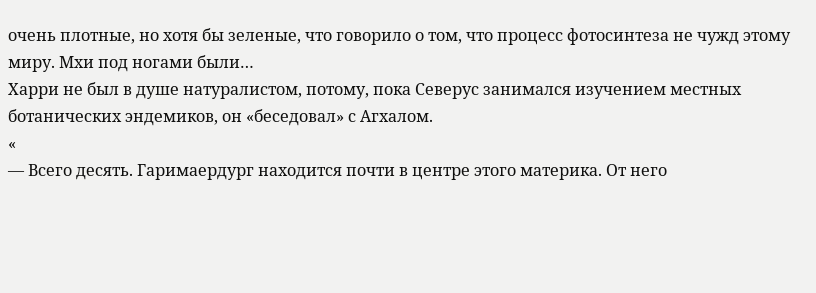очень плотные, но хотя бы зеленые, что говорило о том, что процесс фотосинтеза не чужд этому миру. Мхи под ногами были…
Харри не был в душе натуралистом, потому, пока Северус занимался изучением местных ботанических эндемиков, он «беседовал» с Агхалом.
«
— Всего десять. Гаримаердург находится почти в центре этого материка. От него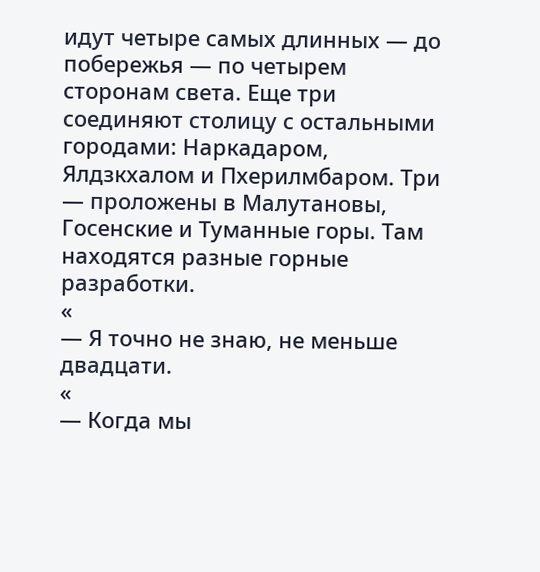идут четыре самых длинных — до побережья — по четырем сторонам света. Еще три соединяют столицу с остальными городами: Наркадаром, Ялдзкхалом и Пхерилмбаром. Три — проложены в Малутановы, Госенские и Туманные горы. Там находятся разные горные разработки.
«
— Я точно не знаю, не меньше двадцати.
«
— Когда мы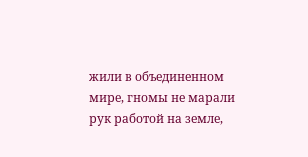жили в объединенном мире, гномы не марали рук работой на земле,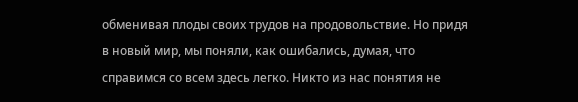обменивая плоды своих трудов на продовольствие. Но придя в новый мир, мы поняли, как ошибались, думая, что справимся со всем здесь легко. Никто из нас понятия не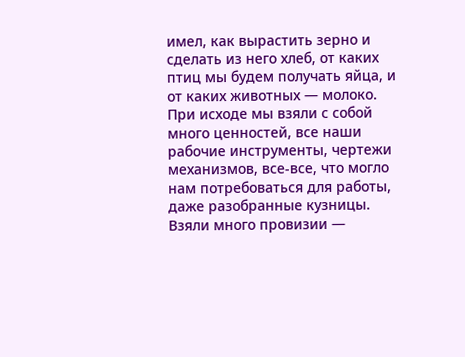имел, как вырастить зерно и сделать из него хлеб, от каких птиц мы будем получать яйца, и от каких животных — молоко. При исходе мы взяли с собой много ценностей, все наши рабочие инструменты, чертежи механизмов, все-все, что могло нам потребоваться для работы, даже разобранные кузницы. Взяли много провизии —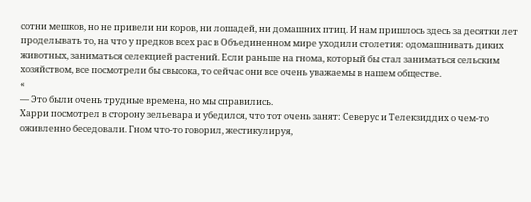сотни мешков, но не привели ни коров, ни лошадей, ни домашних птиц. И нам пришлось здесь за десятки лет проделывать то, на что у предков всех рас в Объединенном мире уходили столетия: одомашнивать диких животных, заниматься селекцией растений. Если раньше на гнома, который бы стал заниматься сельским хозяйством, все посмотрели бы свысока, то сейчас они все очень уважаемы в нашем обществе.
«
— Это были очень трудные времена, но мы справились.
Харри посмотрел в сторону зельевара и убедился, что тот очень занят: Северус и Телекзиддих о чем-то оживленно беседовали. Гном что-то говорил, жестикулируя,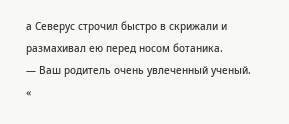а Северус строчил быстро в скрижали и размахивал ею перед носом ботаника.
— Ваш родитель очень увлеченный ученый.
«